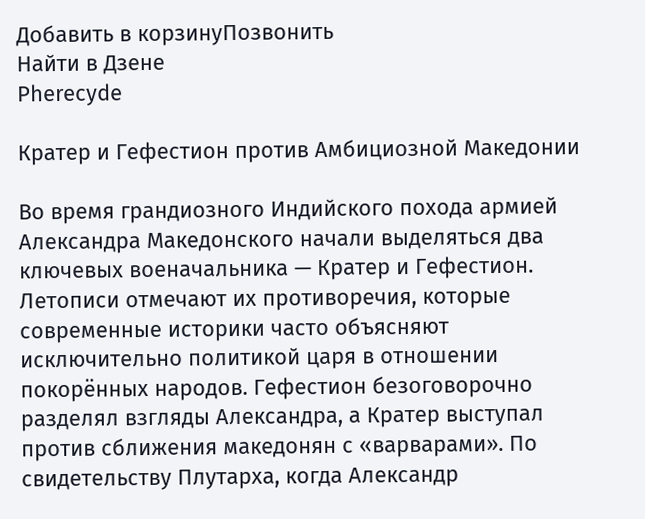Добавить в корзинуПозвонить
Найти в Дзене
Pherecyde

Кратер и Гефестион против Амбициозной Македонии

Во время грандиозного Индийского похода армией Александра Македонского начали выделяться два ключевых военачальника — Кратер и Гефестион. Летописи отмечают их противоречия, которые современные историки часто объясняют исключительно политикой царя в отношении покорённых народов. Гефестион безоговорочно разделял взгляды Александра, а Кратер выступал против сближения македонян с «варварами». По свидетельству Плутарха, когда Александр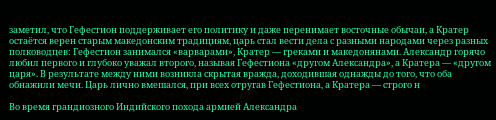заметил, что Гефестион поддерживает его политику и даже перенимает восточные обычаи, а Кратер остаётся верен старым македонским традициям, царь стал вести дела с разными народами через разных полководцев: Гефестион занимался «варварами», Кратер — греками и македонянами. Александр горячо любил первого и глубоко уважал второго, называя Гефестиона «другом Александра», а Кратера — «другом царя». В результате между ними возникла скрытая вражда, доходившая однажды до того, что оба обнажили мечи. Царь лично вмешался, при всех отругав Гефестиона, а Кратера — строго н

Во время грандиозного Индийского похода армией Александра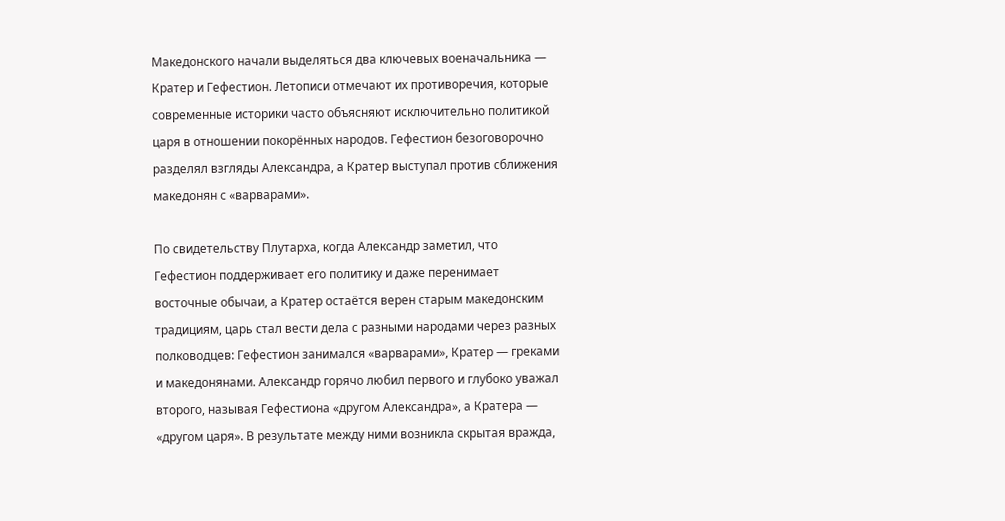Македонского начали выделяться два ключевых военачальника — Кратер и Гефестион. Летописи отмечают их противоречия, которые современные историки часто объясняют исключительно политикой царя в отношении покорённых народов. Гефестион безоговорочно разделял взгляды Александра, а Кратер выступал против сближения македонян с «варварами».

По свидетельству Плутарха, когда Александр заметил, что Гефестион поддерживает его политику и даже перенимает восточные обычаи, а Кратер остаётся верен старым македонским традициям, царь стал вести дела с разными народами через разных полководцев: Гефестион занимался «варварами», Кратер — греками и македонянами. Александр горячо любил первого и глубоко уважал второго, называя Гефестиона «другом Александра», а Кратера — «другом царя». В результате между ними возникла скрытая вражда,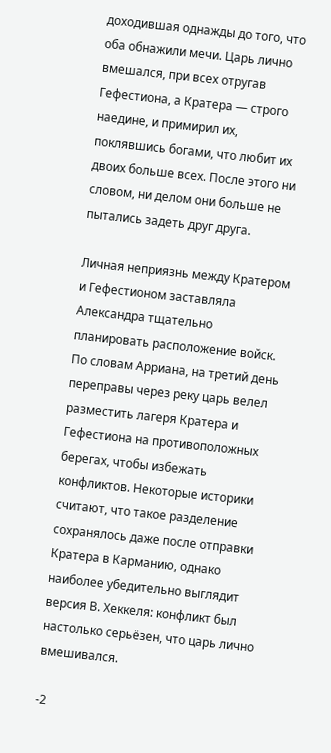доходившая однажды до того, что оба обнажили мечи. Царь лично вмешался, при всех отругав Гефестиона, а Кратера — строго наедине, и примирил их, поклявшись богами, что любит их двоих больше всех. После этого ни словом, ни делом они больше не пытались задеть друг друга.

Личная неприязнь между Кратером и Гефестионом заставляла Александра тщательно планировать расположение войск. По словам Арриана, на третий день переправы через реку царь велел разместить лагеря Кратера и Гефестиона на противоположных берегах, чтобы избежать конфликтов. Некоторые историки считают, что такое разделение сохранялось даже после отправки Кратера в Карманию, однако наиболее убедительно выглядит версия В. Хеккеля: конфликт был настолько серьёзен, что царь лично вмешивался.

-2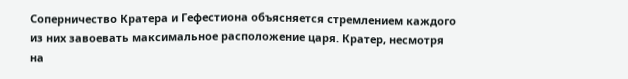Соперничество Кратера и Гефестиона объясняется стремлением каждого из них завоевать максимальное расположение царя. Кратер, несмотря на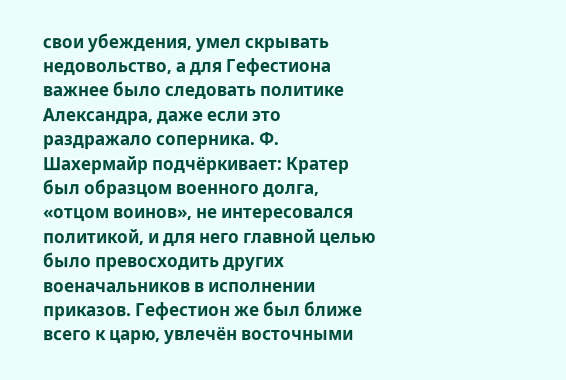свои убеждения, умел скрывать недовольство, а для Гефестиона важнее было следовать политике Александра, даже если это раздражало соперника. Ф. Шахермайр подчёркивает: Кратер был образцом военного долга, «отцом воинов», не интересовался политикой, и для него главной целью было превосходить других военачальников в исполнении приказов. Гефестион же был ближе всего к царю, увлечён восточными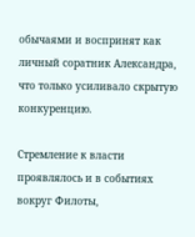обычаями и воспринят как личный соратник Александра, что только усиливало скрытую конкуренцию.

Стремление к власти проявлялось и в событиях вокруг Филоты,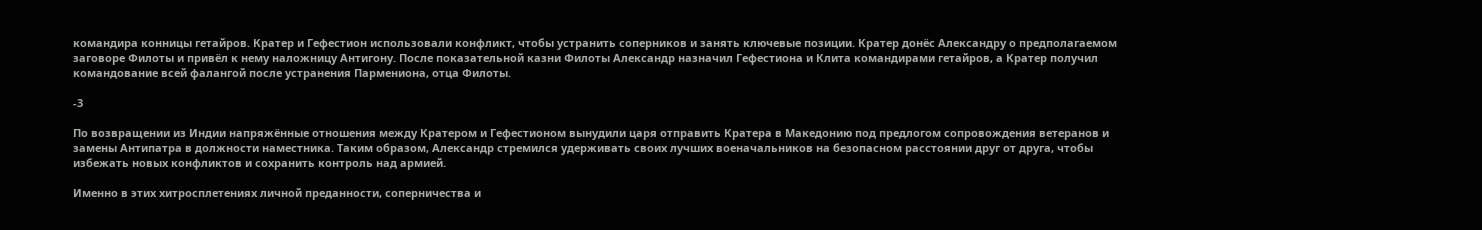командира конницы гетайров. Кратер и Гефестион использовали конфликт, чтобы устранить соперников и занять ключевые позиции. Кратер донёс Александру о предполагаемом заговоре Филоты и привёл к нему наложницу Антигону. После показательной казни Филоты Александр назначил Гефестиона и Клита командирами гетайров, а Кратер получил командование всей фалангой после устранения Пармениона, отца Филоты.

-3

По возвращении из Индии напряжённые отношения между Кратером и Гефестионом вынудили царя отправить Кратера в Македонию под предлогом сопровождения ветеранов и замены Антипатра в должности наместника. Таким образом, Александр стремился удерживать своих лучших военачальников на безопасном расстоянии друг от друга, чтобы избежать новых конфликтов и сохранить контроль над армией.

Именно в этих хитросплетениях личной преданности, соперничества и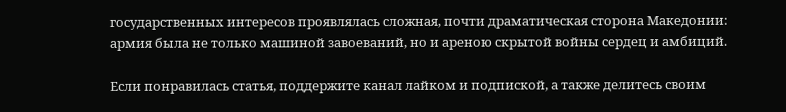государственных интересов проявлялась сложная, почти драматическая сторона Македонии: армия была не только машиной завоеваний, но и ареною скрытой войны сердец и амбиций.

Если понравилась статья, поддержите канал лайком и подпиской, а также делитесь своим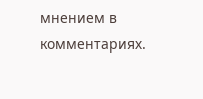мнением в комментариях.